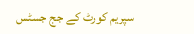سپریم کورٹ کے جج جسٹس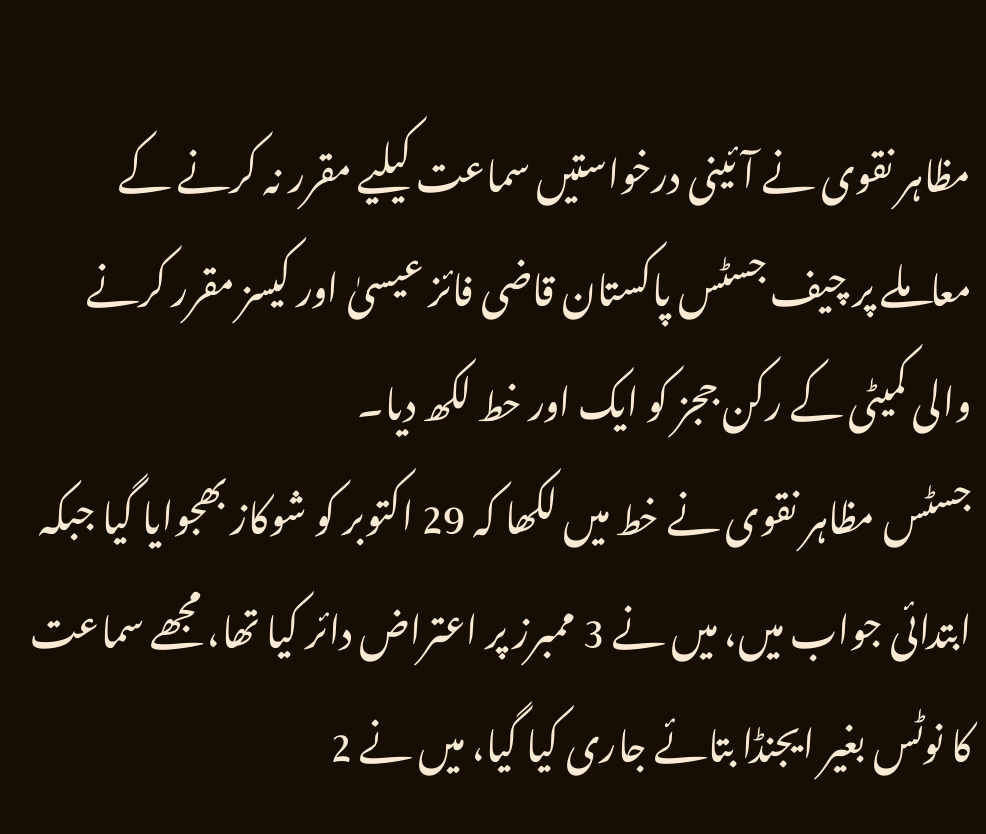مظاہر نقوی نے آئینی درخواستیں سماعت کیلیے مقرر نہ کرنے کے معاملے پر چیف جسٹس پاکستان قاضی فائز عیسیٰ اور کیسز مقرر کرنے والی کمیٹی کے رکن ججز کو ایک اور خط لکھ دیا۔
جسٹس مظاہر نقوی نے خط میں لکھا کہ 29 اکتوبر کو شوکاز بھجوایا گیا جبکہ ابتدائی جواب میں، میں نے 3 ممبرز پر اعتراض دائر کیا تھا، مجھے سماعت کا نوٹس بغیر ایجنڈا بتائے جاری کیا گیا، میں نے 2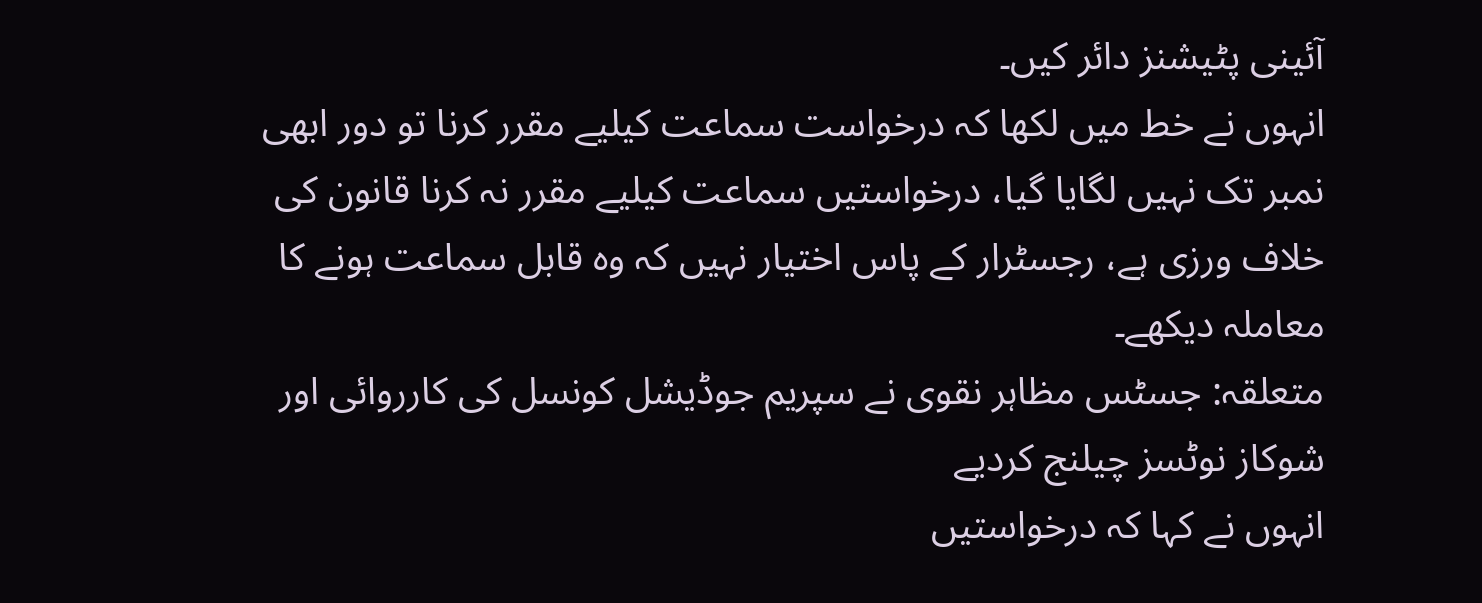آئینی پٹیشنز دائر کیں۔
انہوں نے خط میں لکھا کہ درخواست سماعت کیلیے مقرر کرنا تو دور ابھی نمبر تک نہیں لگایا گیا، درخواستیں سماعت کیلیے مقرر نہ کرنا قانون کی خلاف ورزی ہے، رجسٹرار کے پاس اختیار نہیں کہ وہ قابل سماعت ہونے کا معاملہ دیکھے۔
متعلقہ: جسٹس مظاہر نقوی نے سپریم جوڈیشل کونسل کی کارروائی اور شوکاز نوٹسز چیلنج کردیے
انہوں نے کہا کہ درخواستیں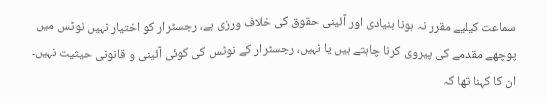سماعت کیلیے مقرر نہ ہونا بنیادی اور آئینی حقوق کی خلاف ورزی ہے، رجسٹرار کو اختیار نہیں نوٹس میں پوچھے مقدمے کی پیروی کرنا چاہتے ہیں یا نہیں، رجسٹرار کے نوٹس کی کوئی آئینی و قانونی حیثیت نہیں۔
ان کا کہنا تھا کہ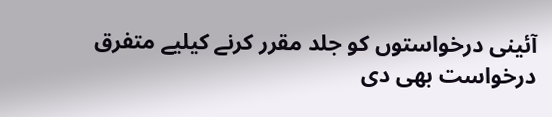آئینی درخواستوں کو جلد مقرر کرنے کیلیے متفرق درخواست بھی دی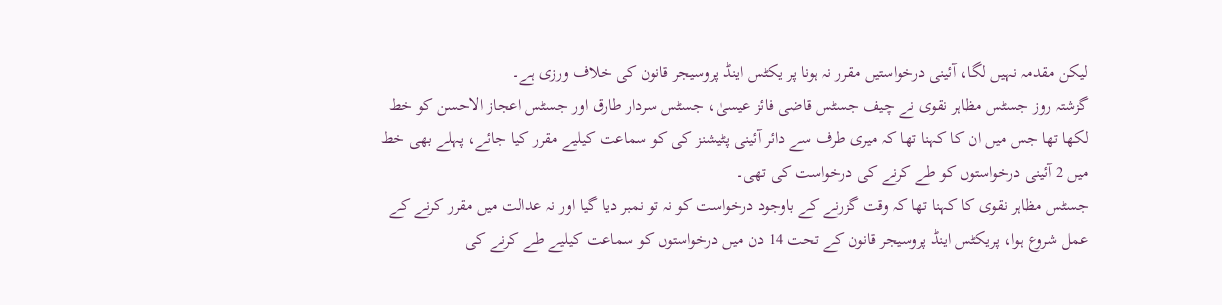لیکن مقدمہ نہیں لگا، آئینی درخواستیں مقرر نہ ہونا پر یکٹس اینڈ پروسیجر قانون کی خلاف ورزی ہے۔
گزشتہ روز جسٹس مظاہر نقوی نے چیف جسٹس قاضی فائز عیسیٰ، جسٹس سردار طارق اور جسٹس اعجاز الاحسن کو خط لکھا تھا جس میں ان کا کہنا تھا کہ میری طرف سے دائر آئینی پٹیشنز کی کو سماعت کیلیے مقرر کیا جائے، پہلے بھی خط میں 2 آئینی درخواستوں کو طے کرنے کی درخواست کی تھی۔
جسٹس مظاہر نقوی کا کہنا تھا کہ وقت گزرنے کے باوجود درخواست کو نہ تو نمبر دیا گیا اور نہ عدالت میں مقرر کرنے کے عمل شروع ہوا، پریکٹس اینڈ پروسیجر قانون کے تحت 14 دن میں درخواستوں کو سماعت کیلیے طے کرنے کی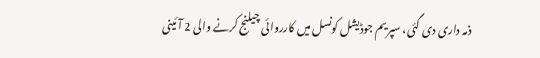ذمہ داری دی گئی، سپریم جوڈیشل کونسل میں کارروائی چیلنج کرنے والی 2 آئینی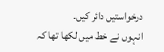درخواستیں دائر کیں۔
انہوں نے خط میں لکھا تھا کہ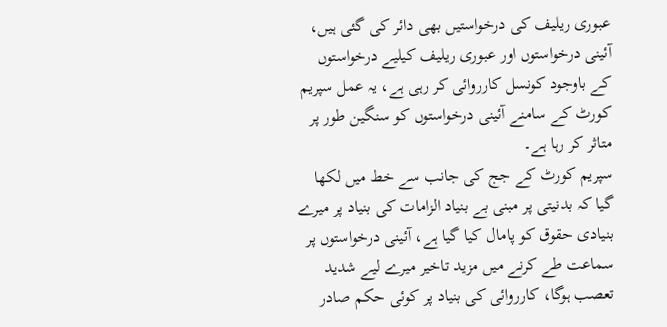عبوری ریلیف کی درخواستیں بھی دائر کی گئی ہیں، آئینی درخواستوں اور عبوری ریلیف کیلیے درخواستوں کے باوجود کونسل کارروائی کر رہی ہے، یہ عمل سپریم کورٹ کے سامنے آئینی درخواستوں کو سنگین طور پر متاثر کر رہا ہے۔
سپریم کورٹ کے جج کی جانب سے خط میں لکھا گیا کہ بدنیتی پر مبنی بے بنیاد الزامات کی بنیاد پر میرے بنیادی حقوق کو پامال کیا گیا ہے، آئینی درخواستوں پر سماعت طے کرنے میں مزید تاخیر میرے لیے شدید تعصب ہوگا، کارروائی کی بنیاد پر کوئی حکم صادر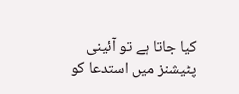کیا جاتا ہے تو آئینی پٹیشنز میں استدعا کو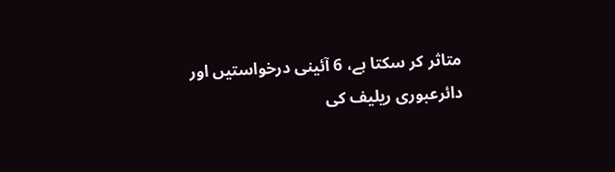متاثر کر سکتا ہے، 6 آئینی درخواستیں اور دائرعبوری ریلیف کی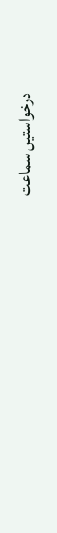درخواستیں سماعت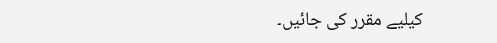کیلیے مقرر کی جائیں۔